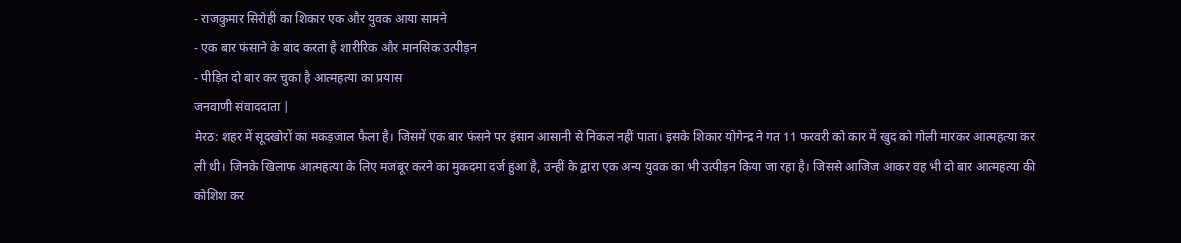- राजकुमार सिरोही का शिकार एक और युवक आया सामने
- एक बार फंसाने के बाद करता है शारीरिक और मानसिक उत्पीड़न
- पीड़ित दो बार कर चुका है आत्महत्या का प्रयास
जनवाणी संवाददाता |
मेरठ: शहर में सूदखोरों का मकड़जाल फैला है। जिसमें एक बार फंसने पर इंसान आसानी से निकल नहीं पाता। इसके शिकार योगेन्द्र ने गत 11 फरवरी को कार में खुद को गोली मारकर आत्महत्या कर ली थी। जिनके खिलाफ आत्महत्या के लिए मजबूर करने का मुकदमा दर्ज हुआ है, उन्हीं के द्वारा एक अन्य युवक का भी उत्पीड़न किया जा रहा है। जिससे आजिज आकर वह भी दो बार आत्महत्या की कोशिश कर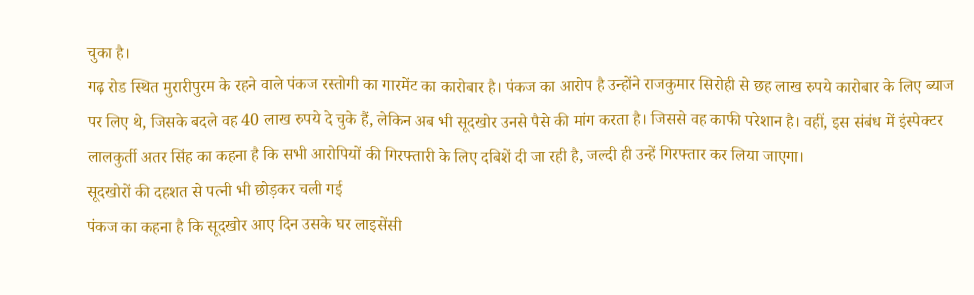चुका है।
गढ़ रोड स्थित मुरारीपुरम के रहने वाले पंकज रस्तोगी का गारमेंट का कारोबार है। पंकज का आरोप है उन्होंने राजकुमार सिरोही से छह लाख रुपये कारोबार के लिए ब्याज पर लिए थे, जिसके बदले वह 40 लाख रुपये दे चुके हैं, लेकिन अब भी सूदखोर उनसे पैसे की मांग करता है। जिससे वह काफी परेशान है। वहीं, इस संबंध में इंस्पेक्टर लालकुर्ती अतर सिंह का कहना है कि सभी आरोपियों की गिरफ्तारी के लिए दबिशें दी जा रही है, जल्दी ही उन्हें गिरफ्तार कर लिया जाएगा।
सूदखोरों की दहशत से पत्नी भी छोड़कर चली गई
पंकज का कहना है कि सूदखोर आए दिन उसके घर लाइसेंसी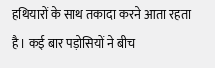हथियारों के साथ तकादा करने आता रहता है। कई बार पड़ोसियों ने बीच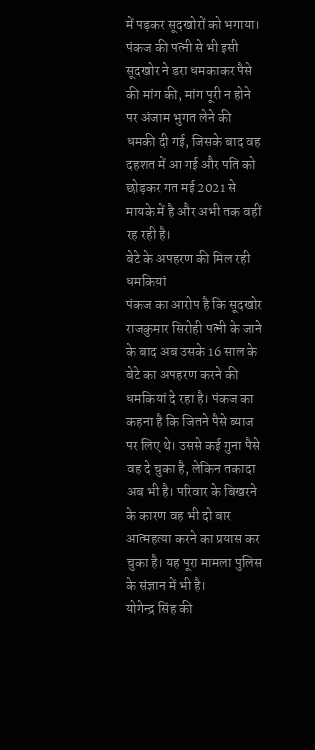में पड़कर सूदखोरों को भगाया। पंकज की पत्नी से भी इसी सूदखोर ने डरा धमकाकर पैसे की मांग की, मांग पूरी न होने पर अंजाम भुगत लेने की धमकी दी गई, जिसके बाद वह दहशत में आ गई और पति को छोड़कर गत मई 2021 से मायके में है और अभी तक वहीं रह रही है।
बेटे के अपहरण की मिल रही धमकियां
पंकज का आरोप है कि सूदखोर राजकुमार सिरोही पत्नी के जाने के बाद अब उसके 16 साल के बेटे का अपहरण करने की धमकियां दे रहा है। पंकज का कहना है कि जितने पैसे ब्याज पर लिए थे। उससे कई गुना पैसे वह दे चुका है, लेकिन तकादा अब भी है। परिवार के बिखरने के कारण वह भी दो बार आत्महत्या करने का प्रयास कर चुका है। यह पूरा मामला पुलिस के संज्ञान में भी है।
योगेन्द्र सिंह की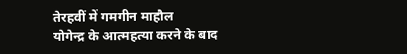तेरहवीं में गमगीन माहौल
योगेन्द्र के आत्महत्या करने के बाद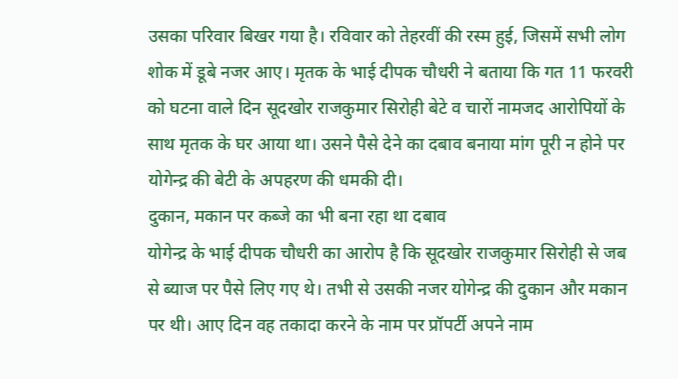उसका परिवार बिखर गया है। रविवार को तेहरवीं की रस्म हुई, जिसमें सभी लोग शोक में डूबे नजर आए। मृतक के भाई दीपक चौधरी ने बताया कि गत 11 फरवरी को घटना वाले दिन सूदखोर राजकुमार सिरोही बेटे व चारों नामजद आरोपियों के साथ मृतक के घर आया था। उसने पैसे देने का दबाव बनाया मांग पूरी न होने पर योगेन्द्र की बेटी के अपहरण की धमकी दी।
दुकान, मकान पर कब्जे का भी बना रहा था दबाव
योगेन्द्र के भाई दीपक चौधरी का आरोप है कि सूदखोर राजकुमार सिरोही से जब से ब्याज पर पैसे लिए गए थे। तभी से उसकी नजर योगेन्द्र की दुकान और मकान पर थी। आए दिन वह तकादा करने के नाम पर प्रॉपर्टी अपने नाम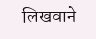लिखवाने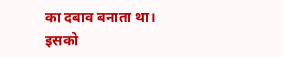का दबाव बनाता था। इसको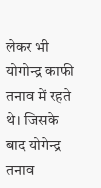लेकर भी योगोन्द्र काफी तनाव में रहते थे। जिसके बाद योगेन्द्र तनाव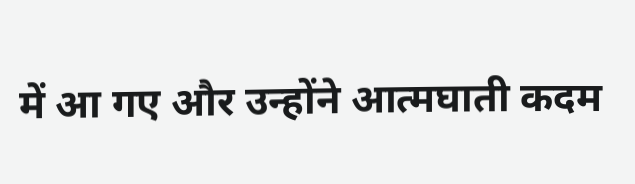में आ गए और उन्होंने आत्मघाती कदम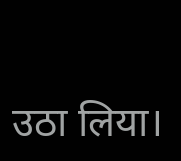उठा लिया।